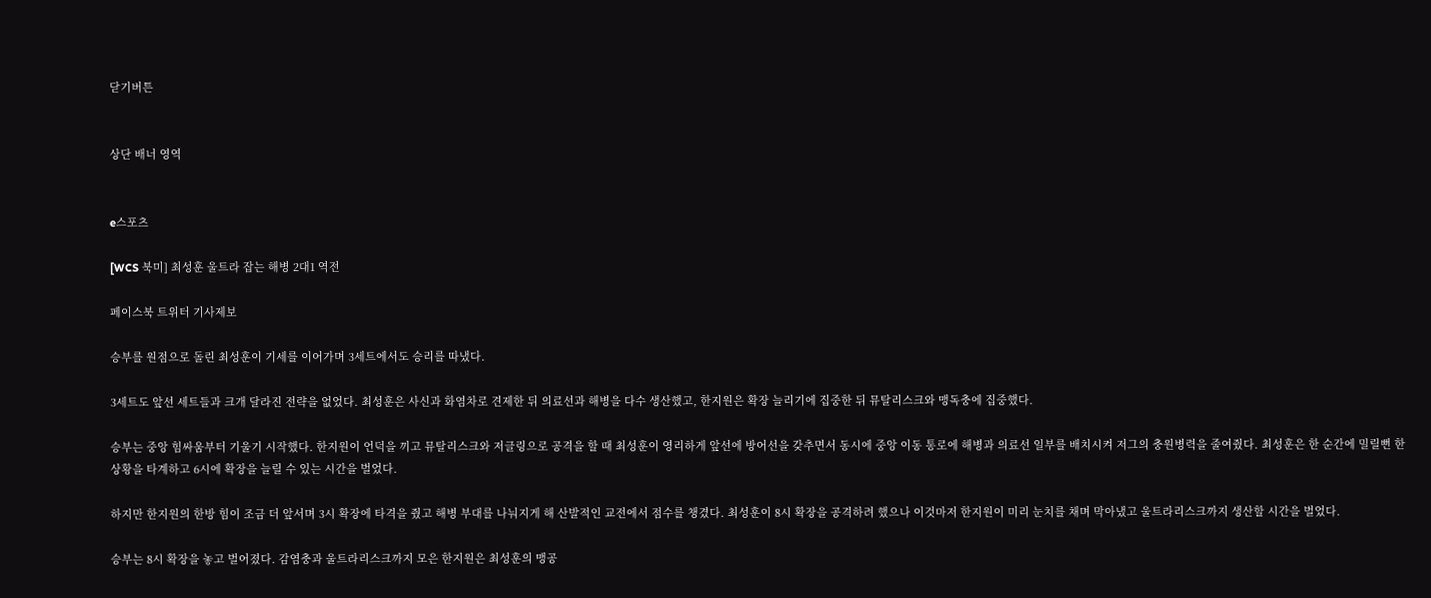닫기버튼


상단 배너 영역


e스포츠

[WCS 북미] 최성훈 울트라 잡는 해병 2대1 역전

페이스북 트위터 기사제보

승부를 원점으로 돌린 최성훈이 기세를 이어가며 3세트에서도 승리를 따냈다.

3세트도 앞선 세트들과 크개 달라진 전략을 없었다. 최성훈은 사신과 화염차로 견제한 뒤 의료선과 해병을 다수 생산했고, 한지원은 확장 늘리기에 집중한 뒤 뮤탈리스크와 맹독충에 집중했다.

승부는 중앙 힘싸움부터 기울기 시작했다. 한지원이 언덕을 끼고 뮤탈리스크와 저글링으로 공격을 할 때 최성훈이 영리하게 앞선에 방어선을 갖추면서 동시에 중앙 이동 통로에 해병과 의료선 일부를 배치시켜 저그의 충원병력을 줄여줬다. 최성훈은 한 순간에 밀릴뻔 한 상황을 타계하고 6시에 확장을 늘릴 수 있는 시간을 벌었다.

하지만 한지원의 한방 힘이 조금 더 앞서며 3시 확장에 타격을 줬고 해병 부대를 나눠지게 해 산발적인 교전에서 점수를 챙겼다. 최성훈이 8시 확장을 공격하려 했으나 이것마저 한지원이 미리 눈치를 채며 막아냈고 울트라리스크까지 생산할 시간을 벌었다.

승부는 8시 확장을 놓고 벌어졌다. 감염충과 울트라리스크까지 모은 한지원은 최성훈의 맹공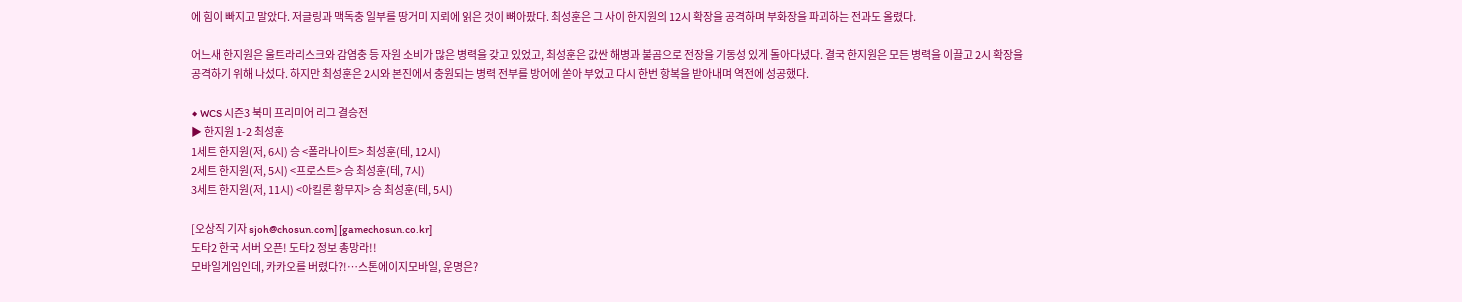에 힘이 빠지고 말았다. 저글링과 맥독충 일부를 땅거미 지뢰에 읽은 것이 뼈아팠다. 최성훈은 그 사이 한지원의 12시 확장을 공격하며 부화장을 파괴하는 전과도 올렸다.

어느새 한지원은 울트라리스크와 감염충 등 자원 소비가 많은 병력을 갖고 있었고, 최성훈은 값싼 해병과 불곰으로 전장을 기동성 있게 돌아다녔다. 결국 한지원은 모든 병력을 이끌고 2시 확장을 공격하기 위해 나섰다. 하지만 최성훈은 2시와 본진에서 충원되는 병력 전부를 방어에 쏟아 부었고 다시 한번 항복을 받아내며 역전에 성공했다.

◆ WCS 시즌3 북미 프리미어 리그 결승전
▶ 한지원 1-2 최성훈
1세트 한지원(저, 6시) 승 <폴라나이트> 최성훈(테, 12시)
2세트 한지원(저, 5시) <프로스트> 승 최성훈(테, 7시)
3세트 한지원(저, 11시) <아킬론 황무지> 승 최성훈(테, 5시)

[오상직 기자 sjoh@chosun.com] [gamechosun.co.kr]
도타2 한국 서버 오픈! 도타2 정보 총망라!!
모바일게임인데, 카카오를 버렸다?!…스톤에이지모바일, 운명은?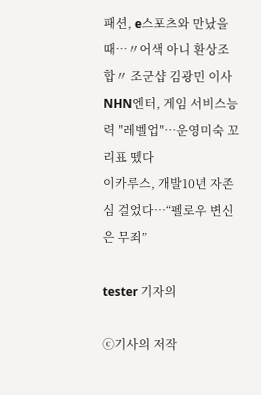패션, e스포츠와 만났을때…〃어색 아니 환상조합〃 조군샵 김광민 이사
NHN엔터, 게임 서비스능력 ″레벨업″…운영미숙 꼬리표 뗐다
이카루스, 개발10년 자존심 걸었다…“펠로우 변신은 무죄”

tester 기자의

ⓒ기사의 저작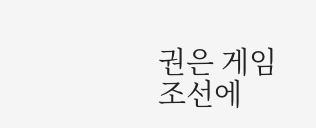권은 게임조선에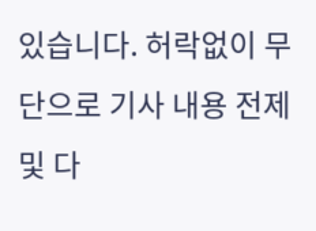있습니다. 허락없이 무단으로 기사 내용 전제 및 다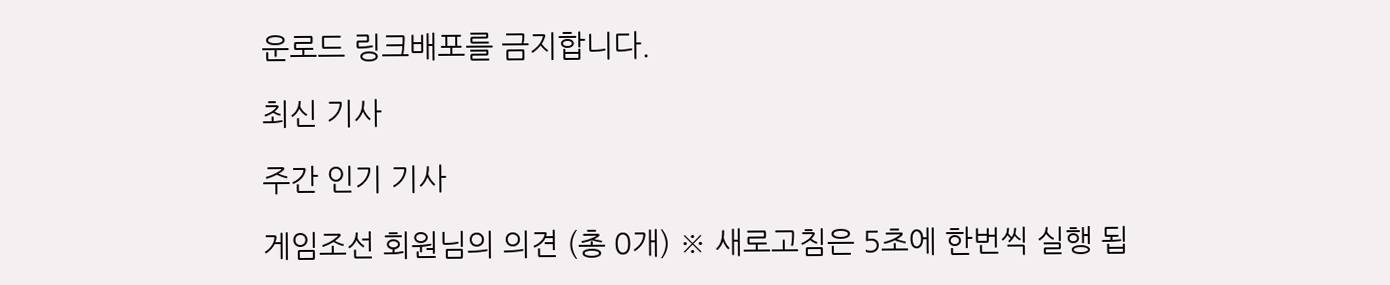운로드 링크배포를 금지합니다.

최신 기사

주간 인기 기사

게임조선 회원님의 의견 (총 0개) ※ 새로고침은 5초에 한번씩 실행 됩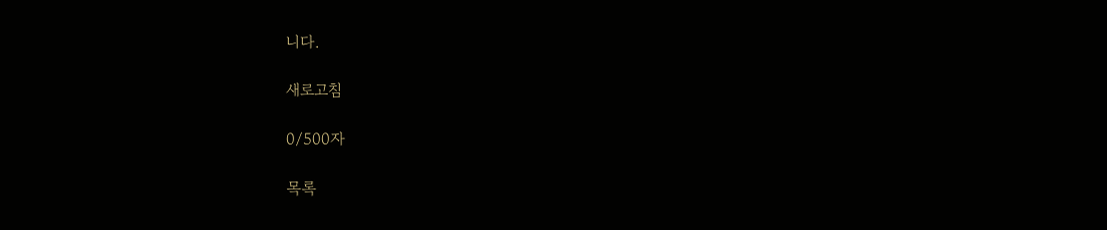니다.

새로고침

0/500자

목록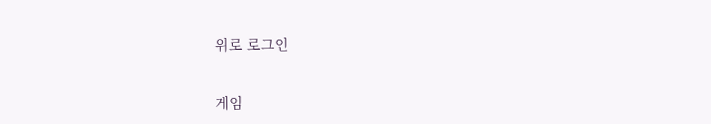위로 로그인


게임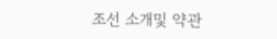조선 소개및 약관